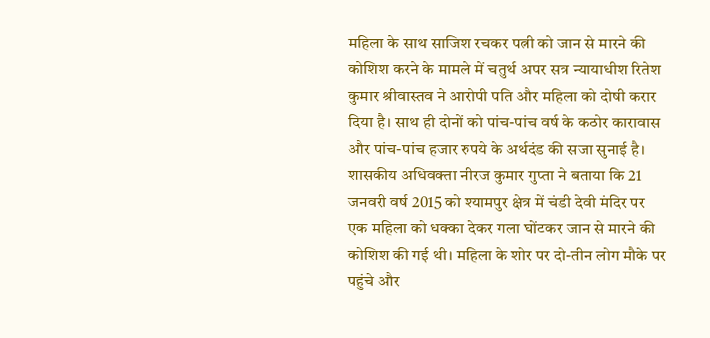महिला के साथ साजिश रचकर पत्नी को जान से मारने की कोशिश करने के मामले में चतुर्थ अपर सत्र न्यायाधीश रितेश कुमार श्रीवास्तव ने आरोपी पति और महिला को दोषी करार दिया है। साथ ही दोनों को पांच-पांच वर्ष के कठोर कारावास और पांच-पांच हजार रुपये के अर्थदंड की सजा सुनाई है। शासकीय अधिवक्ता नीरज कुमार गुप्ता ने बताया कि 21 जनवरी वर्ष 2015 को श्यामपुर क्षेत्र में चंडी देवी मंदिर पर एक महिला को धक्का देकर गला घोंटकर जान से मारने की कोशिश की गई थी। महिला के शोर पर दो-तीन लोग मौके पर पहुंचे और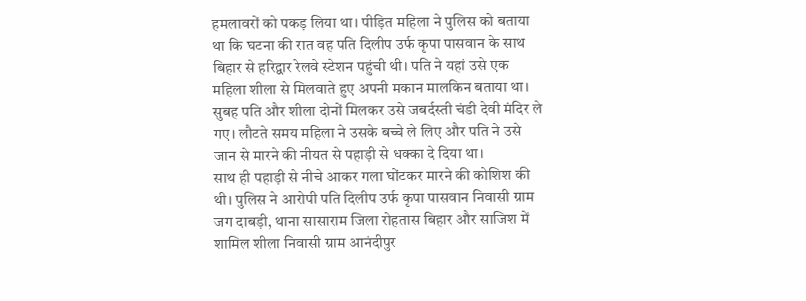हमलावरों को पकड़ लिया था। पीड़ित महिला ने पुलिस को बताया था कि घटना की रात वह पति दिलीप उर्फ कृपा पासवान के साथ बिहार से हरिद्वार रेलवे स्टेशन पहुंची थी। पति ने यहां उसे एक महिला शीला से मिलवाते हुए अपनी मकान मालकिन बताया था। सुबह पति और शीला दोनों मिलकर उसे जबर्दस्ती चंडी देवी मंदिर ले गए। लौटते समय महिला ने उसके बच्चे ले लिए और पति ने उसे जान से मारने की नीयत से पहाड़ी से धक्का दे दिया था।
साथ ही पहाड़ी से नीचे आकर गला घोंटकर मारने की कोशिश की थी। पुलिस ने आरोपी पति दिलीप उर्फ कृपा पासवान निवासी ग्राम जग दाबड़ी, थाना सासाराम जिला रोहतास बिहार और साजिश में शामिल शीला निवासी ग्राम आनंदीपुर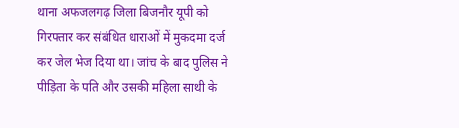थाना अफजलगढ़ जिला बिजनौर यूपी को गिरफ्तार कर संबंधित धाराओं में मुकदमा दर्ज कर जेल भेज दिया था। जांच के बाद पुलिस ने पीड़िता के पति और उसकी महिला साथी के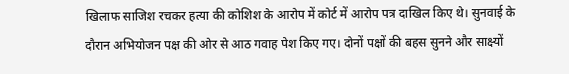खिलाफ साजिश रचकर हत्या की कोशिश के आरोप में कोर्ट में आरोप पत्र दाखिल किए थे। सुनवाई के दौरान अभियोजन पक्ष की ओर से आठ गवाह पेश किए गए। दोनों पक्षों की बहस सुनने और साक्ष्यों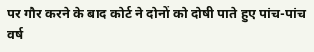पर गौर करने के बाद कोर्ट ने दोनों को दोषी पाते हुए पांच-पांच वर्ष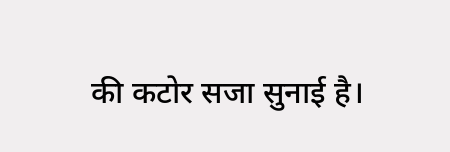की कटोर सजा सुनाई है।